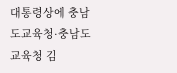대통령상에 충남도교육청·충남도교육청 김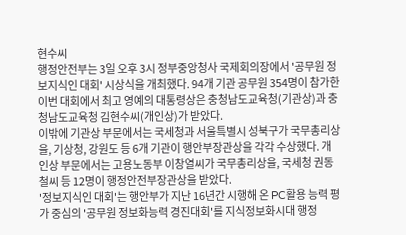현수씨
행정안전부는 3일 오후 3시 정부중앙청사 국제회의장에서 '공무원 정보지식인 대회' 시상식을 개최했다. 94개 기관 공무원 354명이 참가한 이번 대회에서 최고 영예의 대통령상은 충청남도교육청(기관상)과 충청남도교육청 김현수씨(개인상)가 받았다.
이밖에 기관상 부문에서는 국세청과 서울특별시 성북구가 국무총리상을, 기상청, 강원도 등 6개 기관이 행안부장관상을 각각 수상했다. 개인상 부문에서는 고용노동부 이창열씨가 국무총리상을, 국세청 권동철씨 등 12명이 행정안전부장관상을 받았다.
'정보지식인 대회'는 행안부가 지난 16년간 시행해 온 PC활용 능력 평가 중심의 '공무원 정보화능력 경진대회'를 지식정보화시대 행정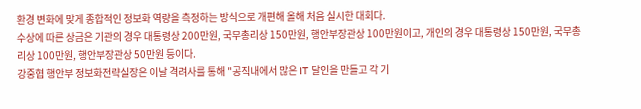환경 변화에 맞게 종합적인 정보화 역량을 측정하는 방식으로 개편해 올해 처음 실시한 대회다.
수상에 따른 상금은 기관의 경우 대통령상 200만원, 국무총리상 150만원, 행안부장관상 100만원이고, 개인의 경우 대통령상 150만원, 국무총리상 100만원, 행안부장관상 50만원 등이다.
강중협 행안부 정보화전략실장은 이날 격려사를 통해 "공직내에서 많은 IT 달인을 만들고 각 기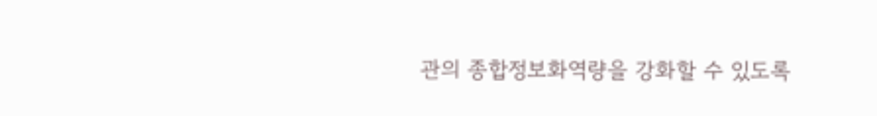관의 종합정보화역량을 강화할 수 있도록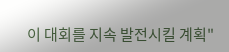이 대회를 지속 발전시킬 계획"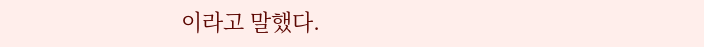이라고 말했다.